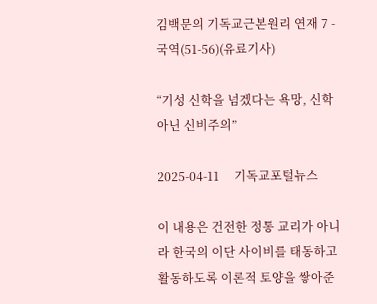김백문의 기독교근본원리 연재 7 - 국역(51-56)(유료기사)

“기성 신학을 넘겠다는 욕망, 신학 아닌 신비주의”

2025-04-11     기독교포털뉴스

이 내용은 건전한 정통 교리가 아니라 한국의 이단 사이비를 태동하고 활동하도록 이론적 토양을 쌓아준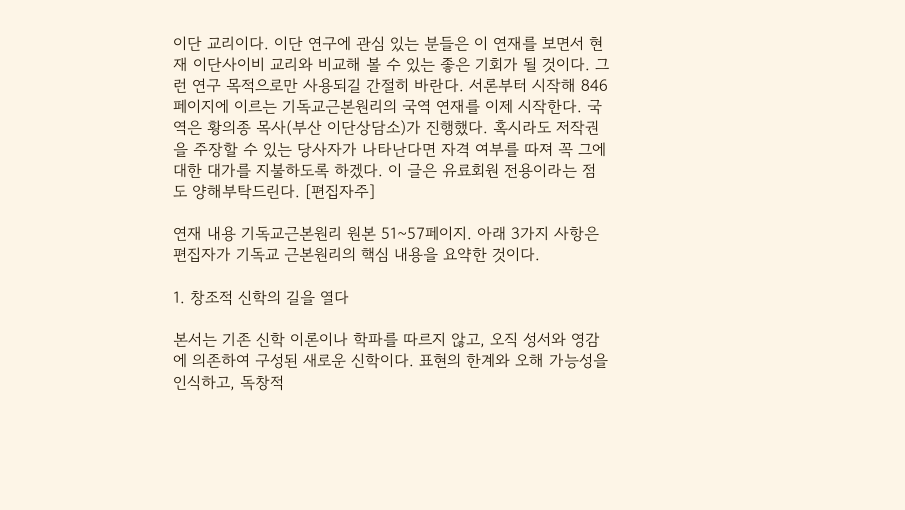이단 교리이다. 이단 연구에 관심 있는 분들은 이 연재를 보면서 현재 이단사이비 교리와 비교해 볼 수 있는 좋은 기회가 될 것이다. 그런 연구 목적으로만 사용되길 간절히 바란다. 서론부터 시작해 846페이지에 이르는 기독교근본원리의 국역 연재를 이제 시작한다. 국역은 황의종 목사(부산 이단상담소)가 진행했다. 혹시라도 저작권을 주장할 수 있는 당사자가 나타난다면 자격 여부를 따져 꼭 그에 대한 대가를 지불하도록 하겠다. 이 글은 유료회원 전용이라는 점도 양해부탁드린다. [편집자주]

연재 내용 기독교근본원리 원본 51~57페이지. 아래 3가지 사항은 편집자가 기독교 근본원리의 핵심 내용을 요약한 것이다.

1. 창조적 신학의 길을 열다

본서는 기존 신학 이론이나 학파를 따르지 않고, 오직 성서와 영감에 의존하여 구성된 새로운 신학이다. 표현의 한계와 오해 가능성을 인식하고, 독창적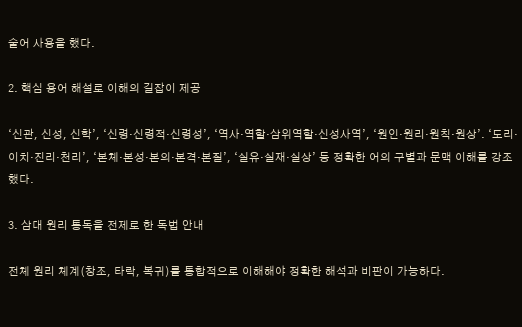술어 사용을 했다.

2. 핵심 용어 해설로 이해의 길잡이 제공

‘신관, 신성, 신학’, ‘신령·신령적·신령성’, ‘역사·역할·삼위역할·신성사역’, ‘원인·원리·원칙·원상’. ‘도리·이치·진리·천리’, ‘본체·본성·본의·본격·본질’, ‘실유·실재·실상’ 등 정확한 어의 구별과 문맥 이해를 강조했다.

3. 삼대 원리 통독을 전제로 한 독법 안내

전체 원리 체계(창조, 타락, 복귀)를 통합적으로 이해해야 정확한 해석과 비판이 가능하다.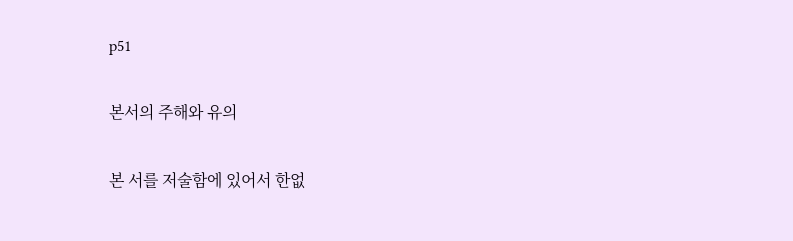p51

본서의 주해와 유의

본 서를 저술함에 있어서 한없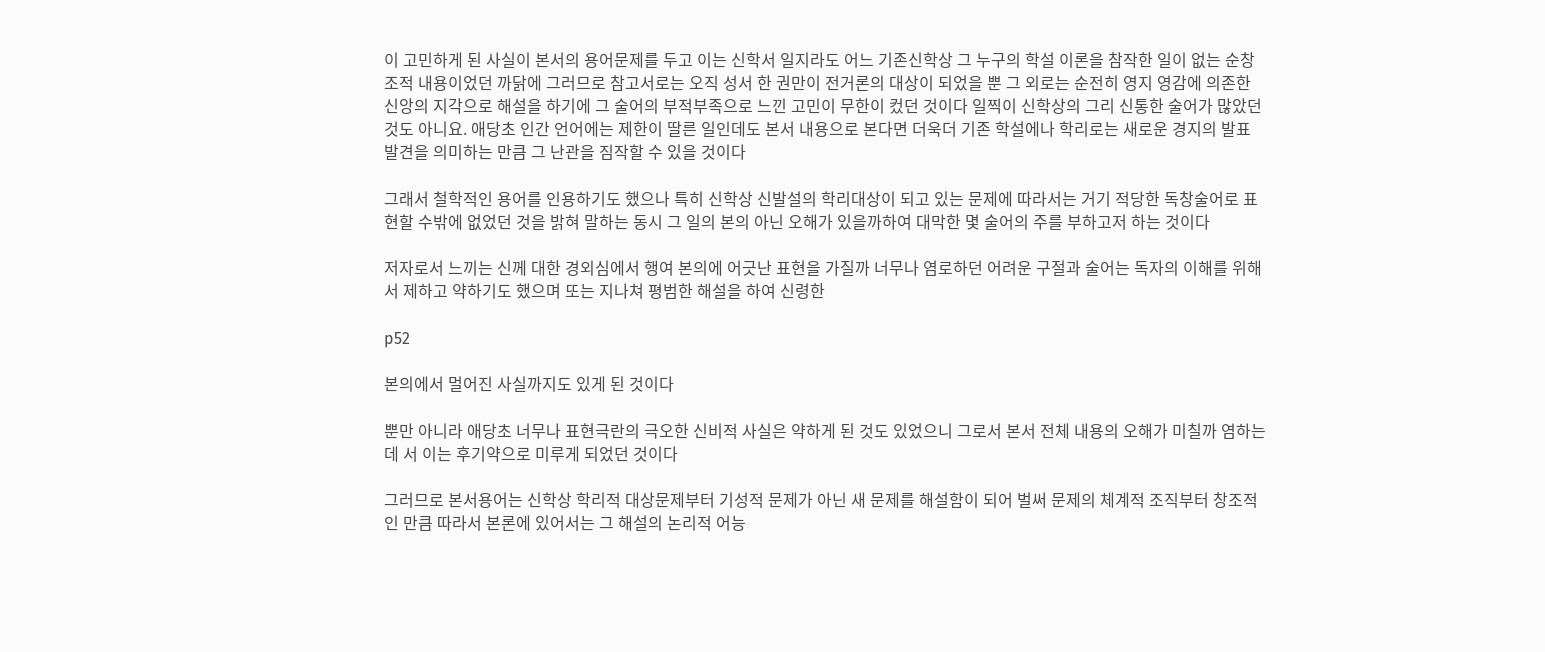이 고민하게 된 사실이 본서의 용어문제를 두고 이는 신학서 일지라도 어느 기존신학상 그 누구의 학설 이론을 참작한 일이 없는 순창조적 내용이었던 까닭에 그러므로 참고서로는 오직 성서 한 권만이 전거론의 대상이 되었을 뿐 그 외로는 순전히 영지 영감에 의존한 신앙의 지각으로 해설을 하기에 그 술어의 부적부족으로 느낀 고민이 무한이 컸던 것이다 일찍이 신학상의 그리 신통한 술어가 많았던 것도 아니요. 애당초 인간 언어에는 제한이 딸른 일인데도 본서 내용으로 본다면 더욱더 기존 학설에나 학리로는 새로운 경지의 발표 발견을 의미하는 만큼 그 난관을 짐작할 수 있을 것이다

그래서 철학적인 용어를 인용하기도 했으나 특히 신학상 신발설의 학리대상이 되고 있는 문제에 따라서는 거기 적당한 독창술어로 표현할 수밖에 없었던 것을 밝혀 말하는 동시 그 일의 본의 아닌 오해가 있을까하여 대막한 몇 술어의 주를 부하고저 하는 것이다

저자로서 느끼는 신께 대한 경외심에서 행여 본의에 어긋난 표현을 가질까 너무나 염로하던 어려운 구절과 술어는 독자의 이해를 위해서 제하고 약하기도 했으며 또는 지나쳐 평범한 해설을 하여 신령한

p52

본의에서 멀어진 사실까지도 있게 된 것이다

뿐만 아니라 애당초 너무나 표현극란의 극오한 신비적 사실은 약하게 된 것도 있었으니 그로서 본서 전체 내용의 오해가 미칠까 염하는데 서 이는 후기약으로 미루게 되었던 것이다

그러므로 본서용어는 신학상 학리적 대상문제부터 기성적 문제가 아닌 새 문제를 해설함이 되어 벌써 문제의 체계적 조직부터 창조적인 만큼 따라서 본론에 있어서는 그 해설의 논리적 어능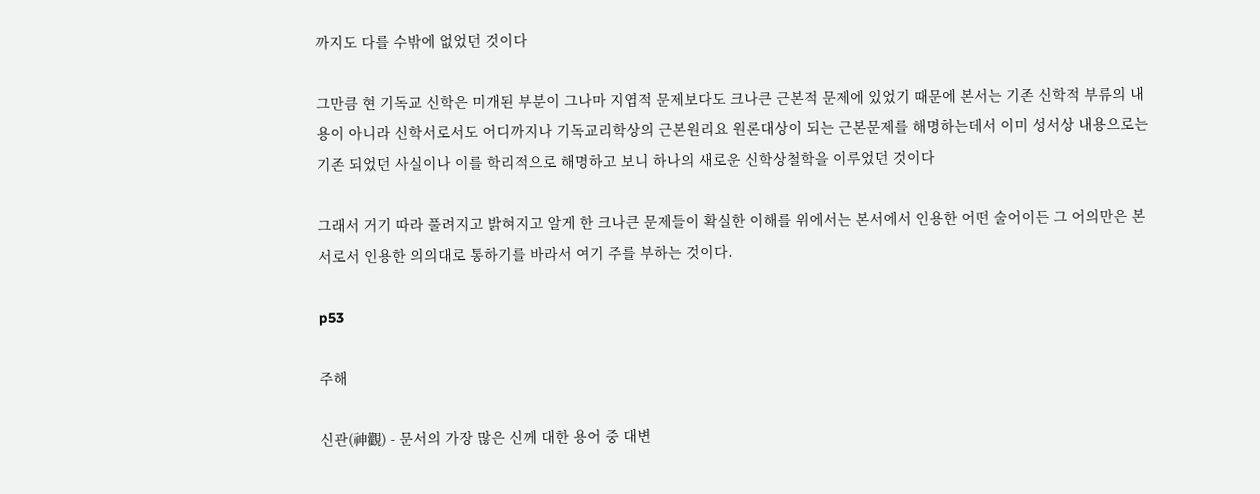까지도 다를 수밖에 없었던 것이다

그만큼 현 기독교 신학은 미개된 부분이 그나마 지엽적 문제보다도 크나큰 근본적 문제에 있었기 때문에 본서는 기존 신학적 부류의 내용이 아니라 신학서로서도 어디까지나 기독교리학상의 근본원리요 원론대상이 되는 근본문제를 해명하는데서 이미 성서상 내용으로는 기존 되었던 사실이나 이를 학리적으로 해명하고 보니 하나의 새로운 신학상철학을 이루었던 것이다

그래서 거기 따라 풀려지고 밝혀지고 알게 한 크나큰 문제들이 확실한 이해를 위에서는 본서에서 인용한 어떤 술어이든 그 어의만은 본서로서 인용한 의의대로 통하기를 바라서 여기 주를 부하는 것이다.

p53

주해

신관(神觀) - 문서의 가장 많은 신께 대한 용어 중 대변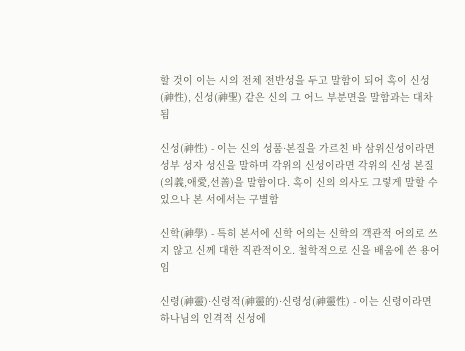할 것이 이는 시의 전체 전반성을 두고 말함이 되어 혹이 신성(神性), 신성(神聖) 같은 신의 그 어느 부분면을 말함과는 대차 됨

신성(神性) - 이는 신의 성품·본질을 가르친 바 삼위신성이라면 성부 성자 성신을 말하며 각위의 신성이라면 각위의 신성 본질(의義,애愛,선善)을 말함이다. 혹이 신의 의사도 그렇게 말할 수 있으나 본 서에서는 구별함

신학(神學) - 특히 본서에 신학 어의는 신학의 객관적 어의로 쓰지 않고 신께 대한 직관적이오. 철학적으로 신을 배움에 쓴 용어임

신령(神靈)·신령적(神靈的)·신령성(神靈性) - 이는 신령이라면 하나님의 인격적 신성에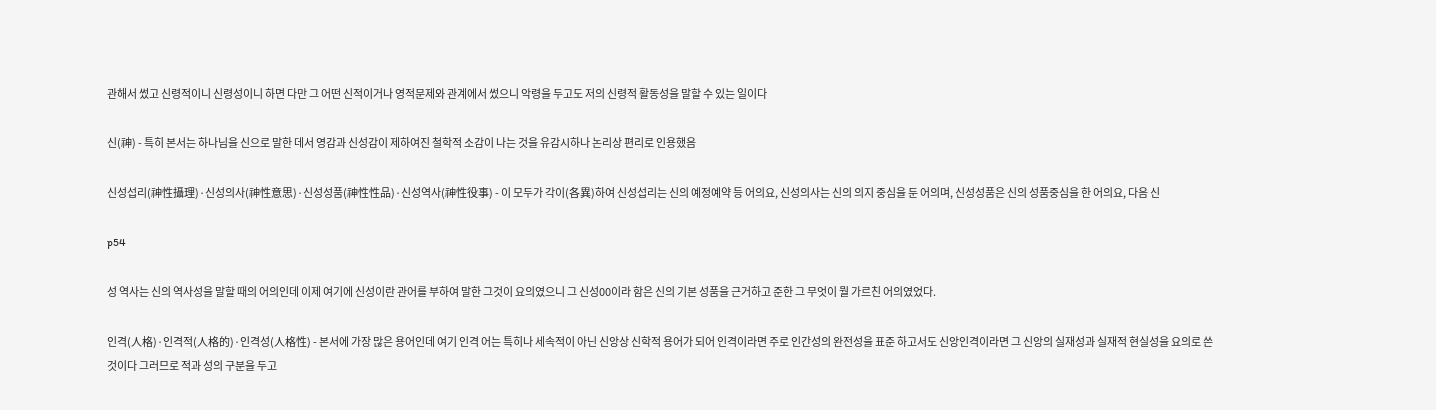관해서 썼고 신령적이니 신령성이니 하면 다만 그 어떤 신적이거나 영적문제와 관계에서 썼으니 악령을 두고도 저의 신령적 활동성을 말할 수 있는 일이다

신(神) - 특히 본서는 하나님을 신으로 말한 데서 영감과 신성감이 제하여진 철학적 소감이 나는 것을 유감시하나 논리상 편리로 인용했음

신성섭리(神性攝理)·신성의사(神性意思)·신성성품(神性性品)·신성역사(神性役事) - 이 모두가 각이(各異)하여 신성섭리는 신의 예정예약 등 어의요, 신성의사는 신의 의지 중심을 둔 어의며, 신성성품은 신의 성품중심을 한 어의요, 다음 신

p54

성 역사는 신의 역사성을 말할 때의 어의인데 이제 여기에 신성이란 관어를 부하여 말한 그것이 요의였으니 그 신성00이라 함은 신의 기본 성품을 근거하고 준한 그 무엇이 뭘 가르친 어의였었다.

인격(人格)·인격적(人格的)·인격성(人格性) - 본서에 가장 많은 용어인데 여기 인격 어는 특히나 세속적이 아닌 신앙상 신학적 용어가 되어 인격이라면 주로 인간성의 완전성을 표준 하고서도 신앙인격이라면 그 신앙의 실재성과 실재적 현실성을 요의로 쓴 것이다 그러므로 적과 성의 구분을 두고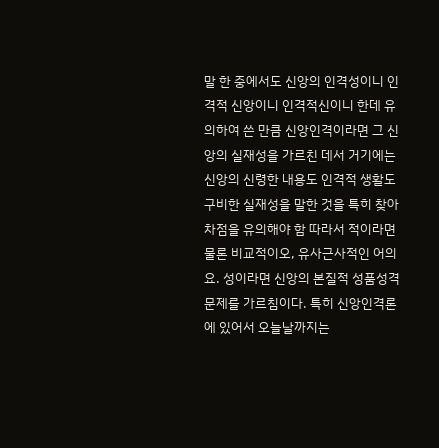말 한 중에서도 신앙의 인격성이니 인격적 신앙이니 인격적신이니 한데 유의하여 쓴 만큼 신앙인격이라면 그 신앙의 실재성을 가르친 데서 거기에는 신앙의 신령한 내용도 인격적 생활도 구비한 실재성을 말한 것을 특히 찾아 차점을 유의해야 함 따라서 적이라면 물론 비교적이오, 유사근사적인 어의요. 성이라면 신앙의 본질적 성품성격문제를 가르침이다. 특히 신앙인격론에 있어서 오늘날까지는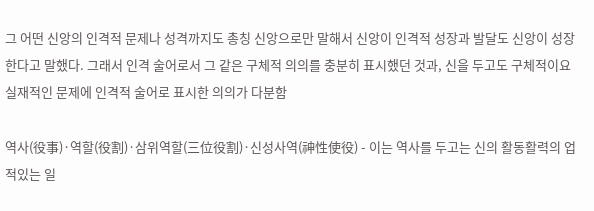그 어떤 신앙의 인격적 문제나 성격까지도 총칭 신앙으로만 말해서 신앙이 인격적 성장과 발달도 신앙이 성장한다고 말했다. 그래서 인격 술어로서 그 같은 구체적 의의를 충분히 표시했던 것과, 신을 두고도 구체적이요 실재적인 문제에 인격적 술어로 표시한 의의가 다분함

역사(役事)·역할(役割)·삼위역할(三位役割)·신성사역(神性使役) - 이는 역사를 두고는 신의 활동활력의 업적있는 일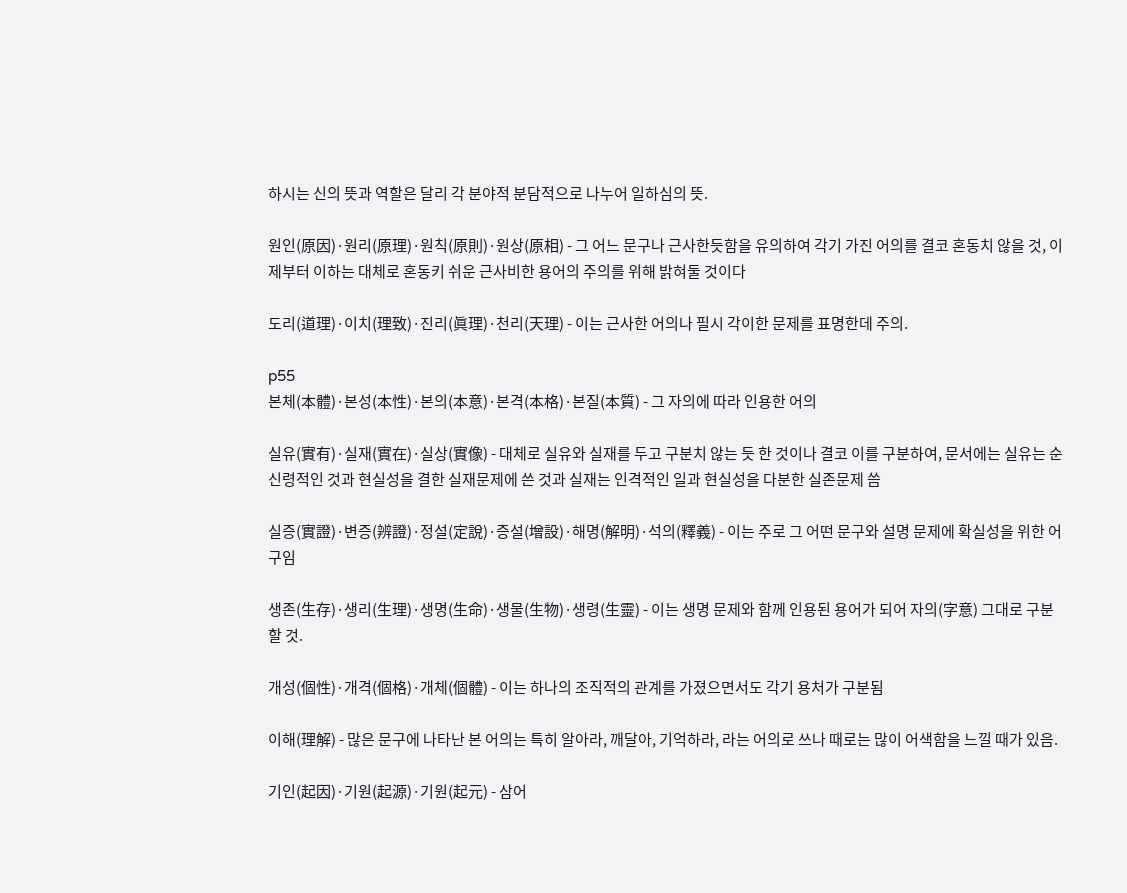하시는 신의 뜻과 역할은 달리 각 분야적 분담적으로 나누어 일하심의 뜻.

원인(原因)·원리(原理)·원칙(原則)·원상(原相) - 그 어느 문구나 근사한듯함을 유의하여 각기 가진 어의를 결코 혼동치 않을 것, 이제부터 이하는 대체로 혼동키 쉬운 근사비한 용어의 주의를 위해 밝혀둘 것이다

도리(道理)·이치(理致)·진리(眞理)·천리(天理) - 이는 근사한 어의나 필시 각이한 문제를 표명한데 주의.

p55
본체(本體)·본성(本性)·본의(本意)·본격(本格)·본질(本質) - 그 자의에 따라 인용한 어의

실유(實有)·실재(實在)·실상(實像) - 대체로 실유와 실재를 두고 구분치 않는 듯 한 것이나 결코 이를 구분하여, 문서에는 실유는 순신령적인 것과 현실성을 결한 실재문제에 쓴 것과 실재는 인격적인 일과 현실성을 다분한 실존문제 씀

실증(實證)·변증(辨證)·정설(定說)·증설(增設)·해명(解明)·석의(釋義) - 이는 주로 그 어떤 문구와 설명 문제에 확실성을 위한 어구임

생존(生存)·생리(生理)·생명(生命)·생물(生物)·생령(生靈) - 이는 생명 문제와 함께 인용된 용어가 되어 자의(字意) 그대로 구분할 것.

개성(個性)·개격(個格)·개체(個體) - 이는 하나의 조직적의 관계를 가졌으면서도 각기 용처가 구분됨

이해(理解) - 많은 문구에 나타난 본 어의는 특히 알아라, 깨달아, 기억하라, 라는 어의로 쓰나 때로는 많이 어색함을 느낄 때가 있음.

기인(起因)·기원(起源)·기원(起元) - 삼어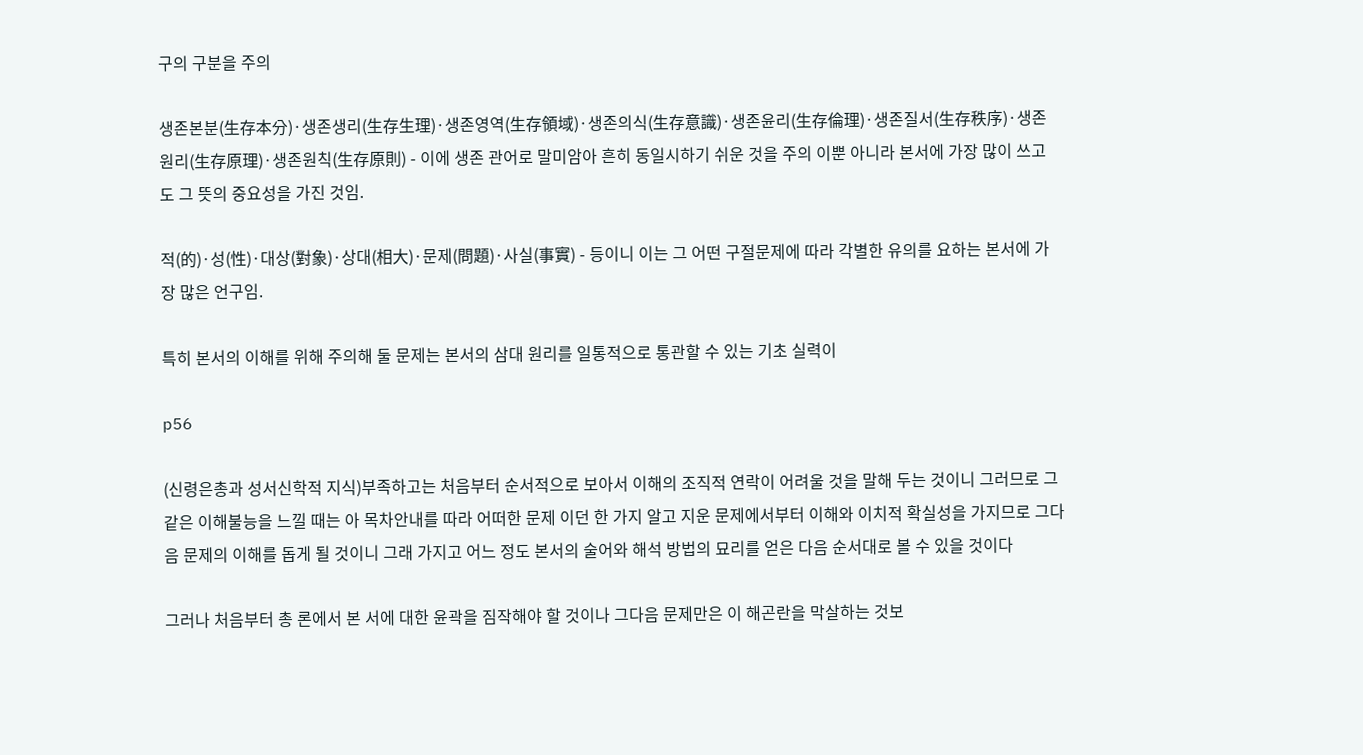구의 구분을 주의

생존본분(生存本分)·생존생리(生存生理)·생존영역(生存領域)·생존의식(生存意識)·생존윤리(生存倫理)·생존질서(生存秩序)·생존원리(生存原理)·생존원칙(生存原則) - 이에 생존 관어로 말미암아 흔히 동일시하기 쉬운 것을 주의 이뿐 아니라 본서에 가장 많이 쓰고도 그 뜻의 중요성을 가진 것임.

적(的)·성(性)·대상(對象)·상대(相大)·문제(問題)·사실(事實) - 등이니 이는 그 어떤 구절문제에 따라 각별한 유의를 요하는 본서에 가장 많은 언구임.

특히 본서의 이해를 위해 주의해 둘 문제는 본서의 삼대 원리를 일통적으로 통관할 수 있는 기초 실력이

p56

(신령은총과 성서신학적 지식)부족하고는 처음부터 순서적으로 보아서 이해의 조직적 연락이 어려울 것을 말해 두는 것이니 그러므로 그 같은 이해불능을 느낄 때는 아 목차안내를 따라 어떠한 문제 이던 한 가지 알고 지운 문제에서부터 이해와 이치적 확실성을 가지므로 그다음 문제의 이해를 돕게 될 것이니 그래 가지고 어느 정도 본서의 술어와 해석 방법의 묘리를 얻은 다음 순서대로 볼 수 있을 것이다

그러나 처음부터 총 론에서 본 서에 대한 윤곽을 짐작해야 할 것이나 그다음 문제만은 이 해곤란을 막살하는 것보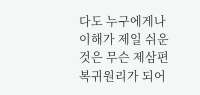다도 누구에게나 이해가 제일 쉬운 것은 무슨 제삼편 복귀원리가 되어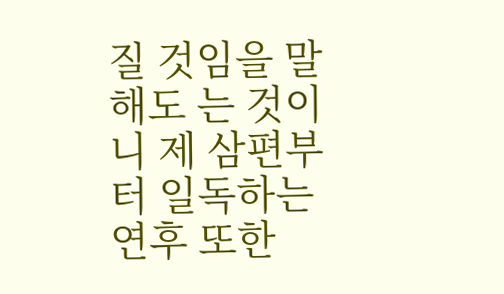질 것임을 말해도 는 것이니 제 삼편부터 일독하는 연후 또한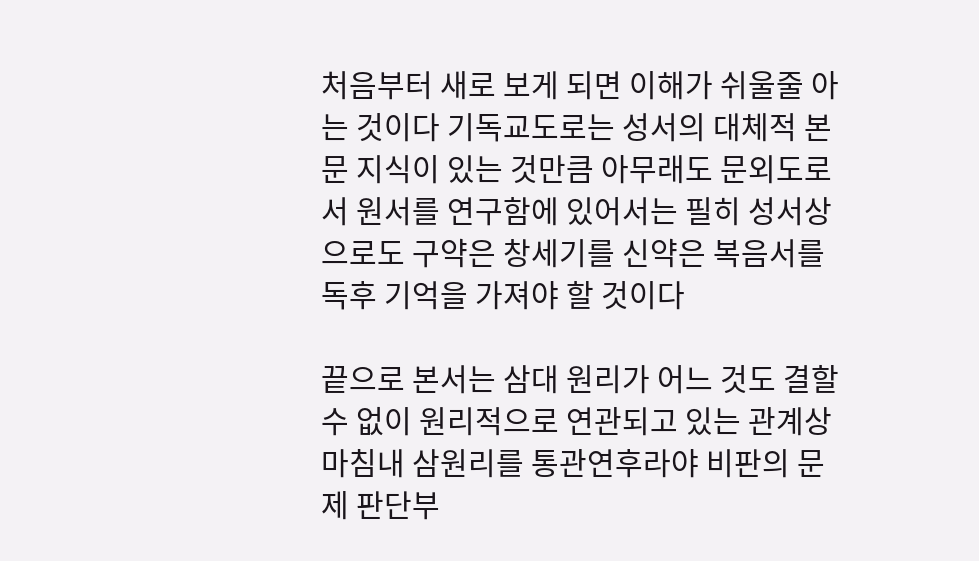처음부터 새로 보게 되면 이해가 쉬울줄 아는 것이다 기독교도로는 성서의 대체적 본문 지식이 있는 것만큼 아무래도 문외도로서 원서를 연구함에 있어서는 필히 성서상으로도 구약은 창세기를 신약은 복음서를 독후 기억을 가져야 할 것이다

끝으로 본서는 삼대 원리가 어느 것도 결할 수 없이 원리적으로 연관되고 있는 관계상 마침내 삼원리를 통관연후라야 비판의 문제 판단부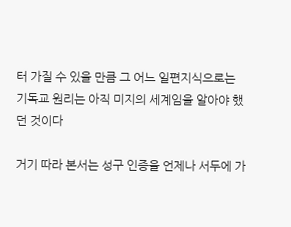터 가질 수 있을 만큼 그 어느 일편지식으로는 기독교 원리는 아직 미지의 세계임을 알아야 했던 것이다

거기 따라 본서는 성구 인증을 언제나 서두에 가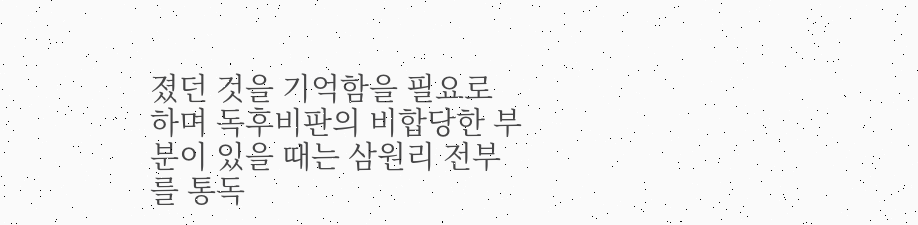졌던 것을 기억함을 필요로 하며 독후비판의 비합당한 부분이 있을 때는 삼원리 전부를 통독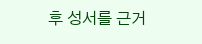후 성서를 근거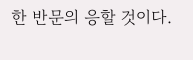한 반문의 응할 것이다.